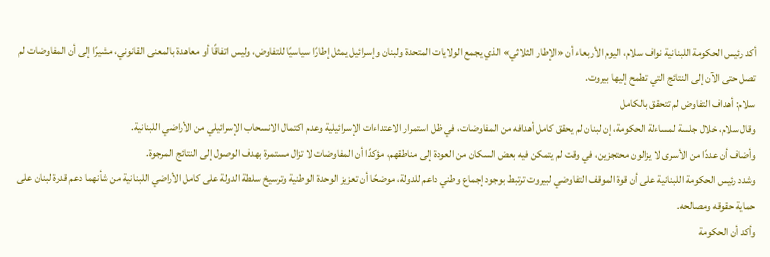أكد رئيس الحكومة اللبنانية نواف سلام، اليوم الأربعاء أن «الإطار الثلاثي» الذي يجمع الولايات المتحدة ولبنان وإسرائيل يمثل إطارًا سياسيًا للتفاوض، وليس اتفاقًا أو معاهدة بالمعنى القانوني، مشيرًا إلى أن المفاوضات لم تصل حتى الآن إلى النتائج التي تطمح إليها بيروت.
سلام: أهداف التفاوض لم تتحقق بالكامل
وقال سلام، خلال جلسة لمساءلة الحكومة، إن لبنان لم يحقق كامل أهدافه من المفاوضات، في ظل استمرار الاعتداءات الإسرائيلية وعدم اكتمال الانسحاب الإسرائيلي من الأراضي اللبنانية.
وأضاف أن عددًا من الأسرى لا يزالون محتجزين، في وقت لم يتمكن فيه بعض السكان من العودة إلى مناطقهم، مؤكدًا أن المفاوضات لا تزال مستمرة بهدف الوصول إلى النتائج المرجوة.
وشدد رئيس الحكومة اللبنانية على أن قوة الموقف التفاوضي لبيروت ترتبط بوجود إجماع وطني داعم للدولة، موضحًا أن تعزيز الوحدة الوطنية وترسيخ سلطة الدولة على كامل الأراضي اللبنانية من شأنهما دعم قدرة لبنان على حماية حقوقه ومصالحه.
وأكد أن الحكومة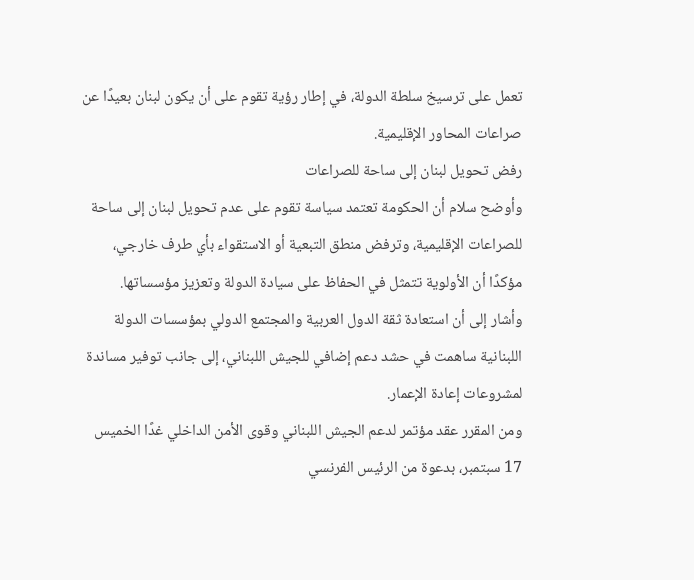تعمل على ترسيخ سلطة الدولة، في إطار رؤية تقوم على أن يكون لبنان بعيدًا عن صراعات المحاور الإقليمية.
رفض تحويل لبنان إلى ساحة للصراعات
وأوضح سلام أن الحكومة تعتمد سياسة تقوم على عدم تحويل لبنان إلى ساحة للصراعات الإقليمية، وترفض منطق التبعية أو الاستقواء بأي طرف خارجي، مؤكدًا أن الأولوية تتمثل في الحفاظ على سيادة الدولة وتعزيز مؤسساتها.
وأشار إلى أن استعادة ثقة الدول العربية والمجتمع الدولي بمؤسسات الدولة اللبنانية ساهمت في حشد دعم إضافي للجيش اللبناني، إلى جانب توفير مساندة لمشروعات إعادة الإعمار.
ومن المقرر عقد مؤتمر لدعم الجيش اللبناني وقوى الأمن الداخلي غدًا الخميس 17 سبتمبر، بدعوة من الرئيس الفرنسي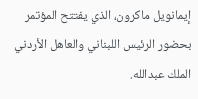إيمانويل ماكرون، الذي يفتتح المؤتمر بحضور الرئيس اللبناني والعاهل الأردني الملك عبدالله.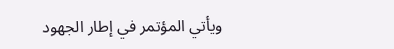ويأتي المؤتمر في إطار الجهود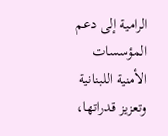الرامية إلى دعم المؤسسات الأمنية اللبنانية وتعزيز قدراتها،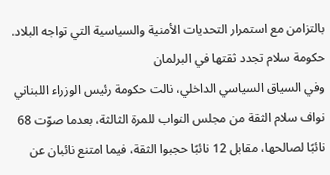بالتزامن مع استمرار التحديات الأمنية والسياسية التي تواجه البلاد.
حكومة سلام تجدد ثقتها في البرلمان
وفي السياق السياسي الداخلي، نالت حكومة رئيس الوزراء اللبناني نواف سلام الثقة من مجلس النواب للمرة الثالثة، بعدما صوّت 68 نائبًا لصالحها، مقابل 12 نائبًا حجبوا الثقة، فيما امتنع نائبان عن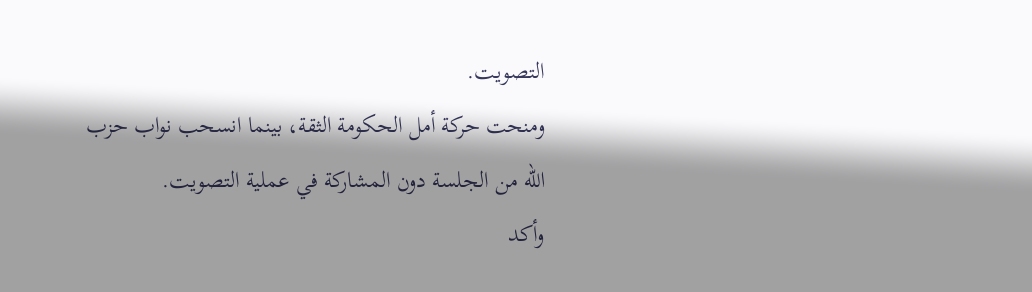التصويت.
ومنحت حركة أمل الحكومة الثقة، بينما انسحب نواب حزب الله من الجلسة دون المشاركة في عملية التصويت.
وأكد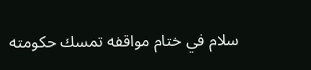سلام في ختام مواقفه تمسك حكومته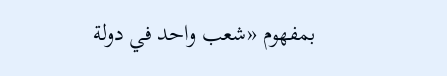بمفهوم «شعب واحد في دولة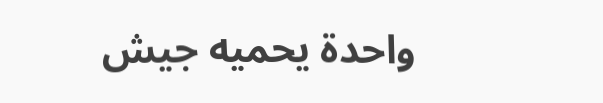واحدة يحميه جيش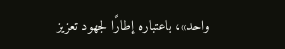واحد»، باعتباره إطارًا لجهود تعزيز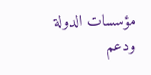مؤسسات الدولة ودعم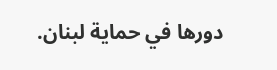دورها في حماية لبنان.